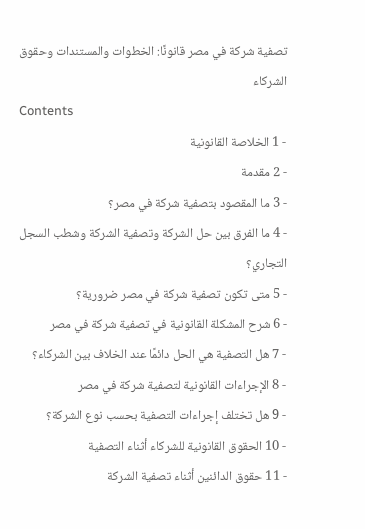تصفية شركة في مصر قانونًا: الخطوات والمستندات وحقوق الشركاء
Contents
- 1 الخلاصة القانونية
- 2 مقدمة
- 3 ما المقصود بتصفية شركة في مصر؟
- 4 ما الفرق بين حل الشركة وتصفية الشركة وشطب السجل التجاري؟
- 5 متى تكون تصفية شركة في مصر ضرورية؟
- 6 شرح المشكلة القانونية في تصفية شركة في مصر
- 7 هل التصفية هي الحل دائمًا عند الخلاف بين الشركاء؟
- 8 الإجراءات القانونية لتصفية شركة في مصر
- 9 هل تختلف إجراءات التصفية بحسب نوع الشركة؟
- 10 الحقوق القانونية للشركاء أثناء التصفية
- 11 حقوق الدائنين أثناء تصفية الشركة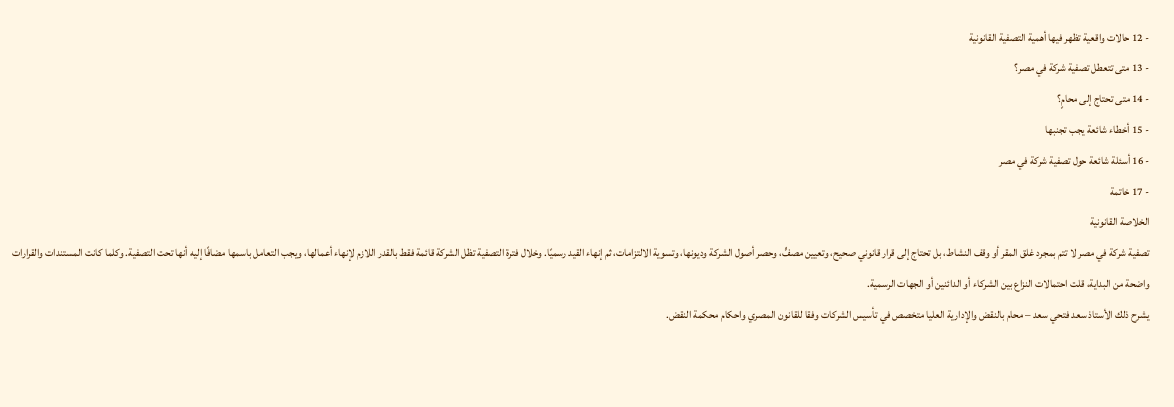- 12 حالات واقعية تظهر فيها أهمية التصفية القانونية
- 13 متى تتعطل تصفية شركة في مصر؟
- 14 متى تحتاج إلى محامٍ؟
- 15 أخطاء شائعة يجب تجنبها
- 16 أسئلة شائعة حول تصفية شركة في مصر
- 17 خاتمة
الخلاصة القانونية
تصفية شركة في مصر لا تتم بمجرد غلق المقر أو وقف النشاط، بل تحتاج إلى قرار قانوني صحيح، وتعيين مصفٍّ، وحصر أصول الشركة وديونها، وتسوية الالتزامات، ثم إنهاء القيد رسميًا. وخلال فترة التصفية تظل الشركة قائمة فقط بالقدر اللازم لإنهاء أعمالها، ويجب التعامل باسمها مضافًا إليه أنها تحت التصفية. وكلما كانت المستندات والقرارات واضحة من البداية، قلت احتمالات النزاع بين الشركاء أو الدائنين أو الجهات الرسمية.
يشرح ذلك الأستاذ سعد فتحي سعد – محام بالنقض والإدارية العليا متخصص في تأسيس الشركات وفقا للقانون المصري واحكام محكمة النقض.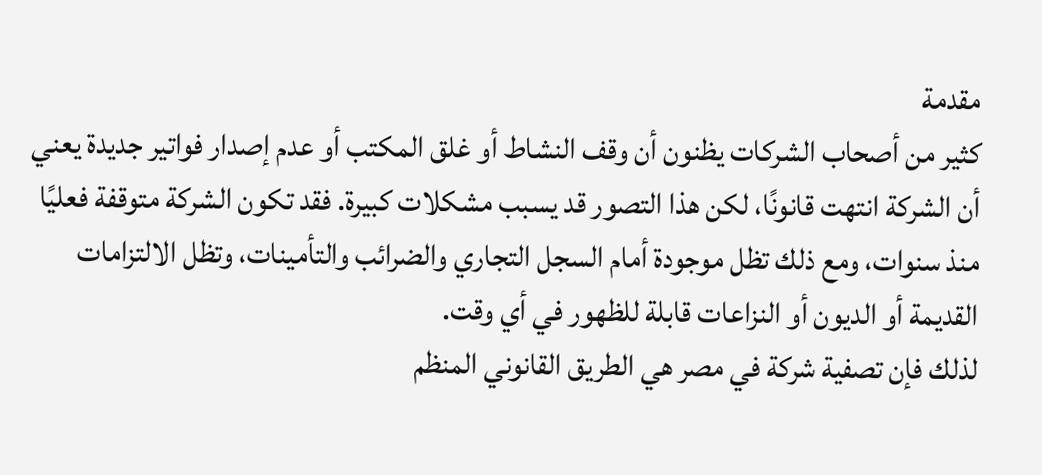مقدمة
كثير من أصحاب الشركات يظنون أن وقف النشاط أو غلق المكتب أو عدم إصدار فواتير جديدة يعني أن الشركة انتهت قانونًا، لكن هذا التصور قد يسبب مشكلات كبيرة. فقد تكون الشركة متوقفة فعليًا منذ سنوات، ومع ذلك تظل موجودة أمام السجل التجاري والضرائب والتأمينات، وتظل الالتزامات القديمة أو الديون أو النزاعات قابلة للظهور في أي وقت.
لذلك فإن تصفية شركة في مصر هي الطريق القانوني المنظم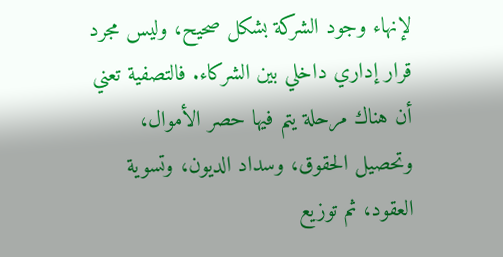لإنهاء وجود الشركة بشكل صحيح، وليس مجرد قرار إداري داخلي بين الشركاء. فالتصفية تعني أن هناك مرحلة يتم فيها حصر الأموال، وتحصيل الحقوق، وسداد الديون، وتسوية العقود، ثم توزيع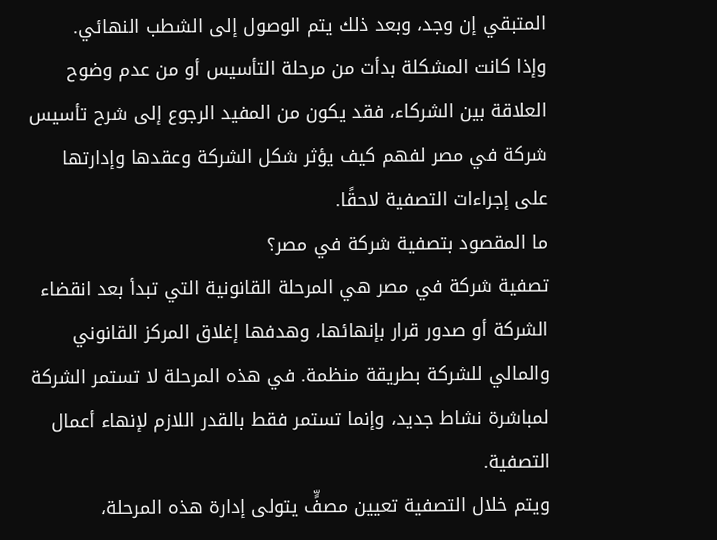المتبقي إن وجد، وبعد ذلك يتم الوصول إلى الشطب النهائي.
وإذا كانت المشكلة بدأت من مرحلة التأسيس أو من عدم وضوح العلاقة بين الشركاء، فقد يكون من المفيد الرجوع إلى شرح تأسيس شركة في مصر لفهم كيف يؤثر شكل الشركة وعقدها وإدارتها على إجراءات التصفية لاحقًا.
ما المقصود بتصفية شركة في مصر؟
تصفية شركة في مصر هي المرحلة القانونية التي تبدأ بعد انقضاء الشركة أو صدور قرار بإنهائها، وهدفها إغلاق المركز القانوني والمالي للشركة بطريقة منظمة. في هذه المرحلة لا تستمر الشركة لمباشرة نشاط جديد، وإنما تستمر فقط بالقدر اللازم لإنهاء أعمال التصفية.
ويتم خلال التصفية تعيين مصفٍّ يتولى إدارة هذه المرحلة،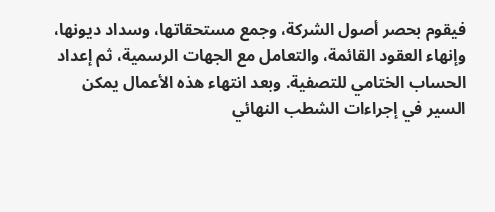فيقوم بحصر أصول الشركة، وجمع مستحقاتها، وسداد ديونها، وإنهاء العقود القائمة، والتعامل مع الجهات الرسمية، ثم إعداد الحساب الختامي للتصفية. وبعد انتهاء هذه الأعمال يمكن السير في إجراءات الشطب النهائي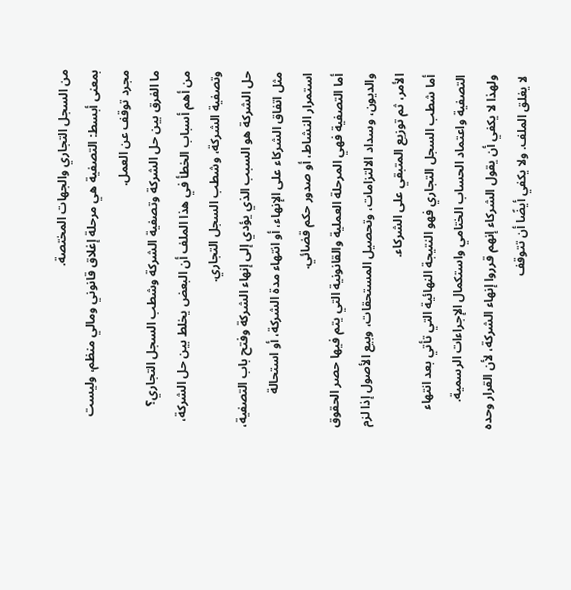من السجل التجاري والجهات المختصة.
بمعنى أبسط: التصفية هي مرحلة إغلاق قانوني ومالي منظم، وليست مجرد توقف عن العمل.
ما الفرق بين حل الشركة وتصفية الشركة وشطب السجل التجاري؟
من أهم أسباب الخطأ في هذا الملف أن البعض يخلط بين حل الشركة، وتصفية الشركة، وشطب السجل التجاري.
حل الشركة هو السبب الذي يؤدي إلى إنهاء الشركة وفتح باب التصفية، مثل اتفاق الشركاء على الإنهاء، أو انتهاء مدة الشركة، أو استحالة استمرار النشاط، أو صدور حكم قضائي.
أما التصفية فهي المرحلة العملية والقانونية التي يتم فيها حصر الحقوق والديون، وسداد الالتزامات، وتحصيل المستحقات، وبيع الأصول إذا لزم الأمر، ثم توزيع المتبقي على الشركاء.
أما شطب السجل التجاري فهو النتيجة النهائية التي تأتي بعد انتهاء التصفية واعتماد الحساب الختامي واستكمال الإجراءات الرسمية.
ولهذا لا يكفي أن يقول الشركاء إنهم قرروا إنهاء الشركة، لأن القرار وحده لا يغلق الملف. ولا يكفي أيضًا أن تتوقف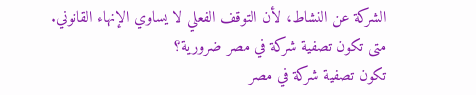الشركة عن النشاط، لأن التوقف الفعلي لا يساوي الإنهاء القانوني.
متى تكون تصفية شركة في مصر ضرورية؟
تكون تصفية شركة في مصر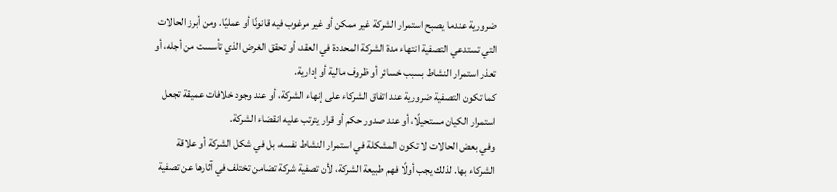ضرورية عندما يصبح استمرار الشركة غير ممكن أو غير مرغوب فيه قانونًا أو عمليًا. ومن أبرز الحالات التي تستدعي التصفية انتهاء مدة الشركة المحددة في العقد، أو تحقق الغرض الذي تأسست من أجله، أو تعذر استمرار النشاط بسبب خسائر أو ظروف مالية أو إدارية.
كما تكون التصفية ضرورية عند اتفاق الشركاء على إنهاء الشركة، أو عند وجود خلافات عميقة تجعل استمرار الكيان مستحيلًا، أو عند صدور حكم أو قرار يترتب عليه انقضاء الشركة.
وفي بعض الحالات لا تكون المشكلة في استمرار النشاط نفسه، بل في شكل الشركة أو علاقة الشركاء بها. لذلك يجب أولًا فهم طبيعة الشركة، لأن تصفية شركة تضامن تختلف في آثارها عن تصفية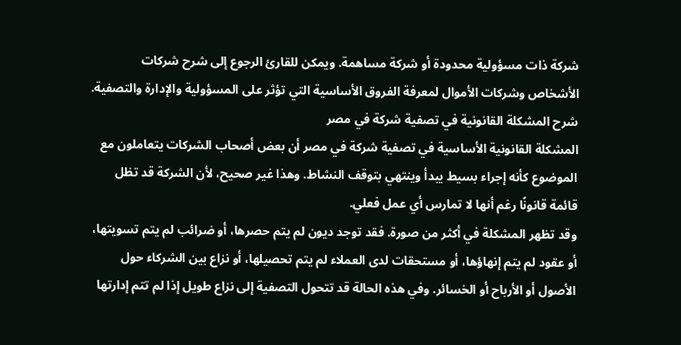شركة ذات مسؤولية محدودة أو شركة مساهمة. ويمكن للقارئ الرجوع إلى شرح شركات الأشخاص وشركات الأموال لمعرفة الفروق الأساسية التي تؤثر على المسؤولية والإدارة والتصفية.
شرح المشكلة القانونية في تصفية شركة في مصر
المشكلة القانونية الأساسية في تصفية شركة في مصر أن بعض أصحاب الشركات يتعاملون مع الموضوع كأنه إجراء بسيط يبدأ وينتهي بتوقف النشاط. وهذا غير صحيح، لأن الشركة قد تظل قائمة قانونًا رغم أنها لا تمارس أي عمل فعلي.
وقد تظهر المشكلة في أكثر من صورة. فقد توجد ديون لم يتم حصرها، أو ضرائب لم يتم تسويتها، أو عقود لم يتم إنهاؤها، أو مستحقات لدى العملاء لم يتم تحصيلها، أو نزاع بين الشركاء حول الأصول أو الأرباح أو الخسائر. وفي هذه الحالة قد تتحول التصفية إلى نزاع طويل إذا لم تتم إدارتها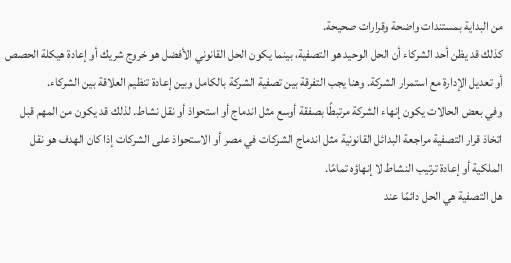من البداية بمستندات واضحة وقرارات صحيحة.
كذلك قد يظن أحد الشركاء أن الحل الوحيد هو التصفية، بينما يكون الحل القانوني الأفضل هو خروج شريك أو إعادة هيكلة الحصص أو تعديل الإدارة مع استمرار الشركة. وهنا يجب التفرقة بين تصفية الشركة بالكامل وبين إعادة تنظيم العلاقة بين الشركاء.
وفي بعض الحالات يكون إنهاء الشركة مرتبطًا بصفقة أوسع مثل اندماج أو استحواذ أو نقل نشاط. لذلك قد يكون من المهم قبل اتخاذ قرار التصفية مراجعة البدائل القانونية مثل اندماج الشركات في مصر أو الاستحواذ على الشركات إذا كان الهدف هو نقل الملكية أو إعادة ترتيب النشاط لا إنهاؤه تمامًا.
هل التصفية هي الحل دائمًا عند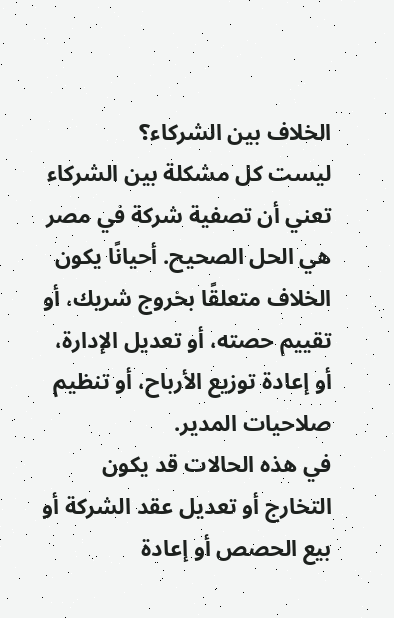الخلاف بين الشركاء؟
ليست كل مشكلة بين الشركاء تعني أن تصفية شركة في مصر هي الحل الصحيح. أحيانًا يكون الخلاف متعلقًا بخروج شريك، أو تقييم حصته، أو تعديل الإدارة، أو إعادة توزيع الأرباح، أو تنظيم صلاحيات المدير.
في هذه الحالات قد يكون التخارج أو تعديل عقد الشركة أو بيع الحصص أو إعادة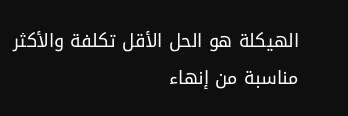الهيكلة هو الحل الأقل تكلفة والأكثر مناسبة من إنهاء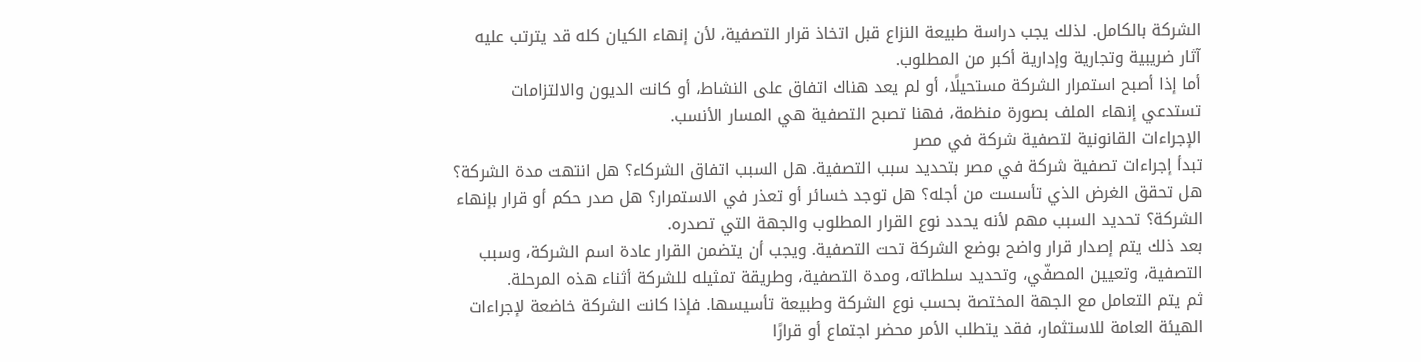الشركة بالكامل. لذلك يجب دراسة طبيعة النزاع قبل اتخاذ قرار التصفية، لأن إنهاء الكيان كله قد يترتب عليه آثار ضريبية وتجارية وإدارية أكبر من المطلوب.
أما إذا أصبح استمرار الشركة مستحيلًا، أو لم يعد هناك اتفاق على النشاط، أو كانت الديون والالتزامات تستدعي إنهاء الملف بصورة منظمة، فهنا تصبح التصفية هي المسار الأنسب.
الإجراءات القانونية لتصفية شركة في مصر
تبدأ إجراءات تصفية شركة في مصر بتحديد سبب التصفية. هل السبب اتفاق الشركاء؟ هل انتهت مدة الشركة؟ هل تحقق الغرض الذي تأسست من أجله؟ هل توجد خسائر أو تعذر في الاستمرار؟ هل صدر حكم أو قرار بإنهاء الشركة؟ تحديد السبب مهم لأنه يحدد نوع القرار المطلوب والجهة التي تصدره.
بعد ذلك يتم إصدار قرار واضح بوضع الشركة تحت التصفية. ويجب أن يتضمن القرار عادة اسم الشركة، وسبب التصفية، وتعيين المصفّي، وتحديد سلطاته، ومدة التصفية، وطريقة تمثيله للشركة أثناء هذه المرحلة.
ثم يتم التعامل مع الجهة المختصة بحسب نوع الشركة وطبيعة تأسيسها. فإذا كانت الشركة خاضعة لإجراءات الهيئة العامة للاستثمار، فقد يتطلب الأمر محضر اجتماع أو قرارًا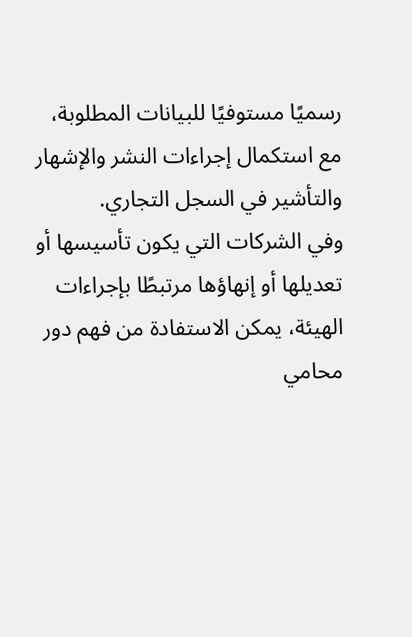رسميًا مستوفيًا للبيانات المطلوبة، مع استكمال إجراءات النشر والإشهار والتأشير في السجل التجاري.
وفي الشركات التي يكون تأسيسها أو تعديلها أو إنهاؤها مرتبطًا بإجراءات الهيئة، يمكن الاستفادة من فهم دور محامي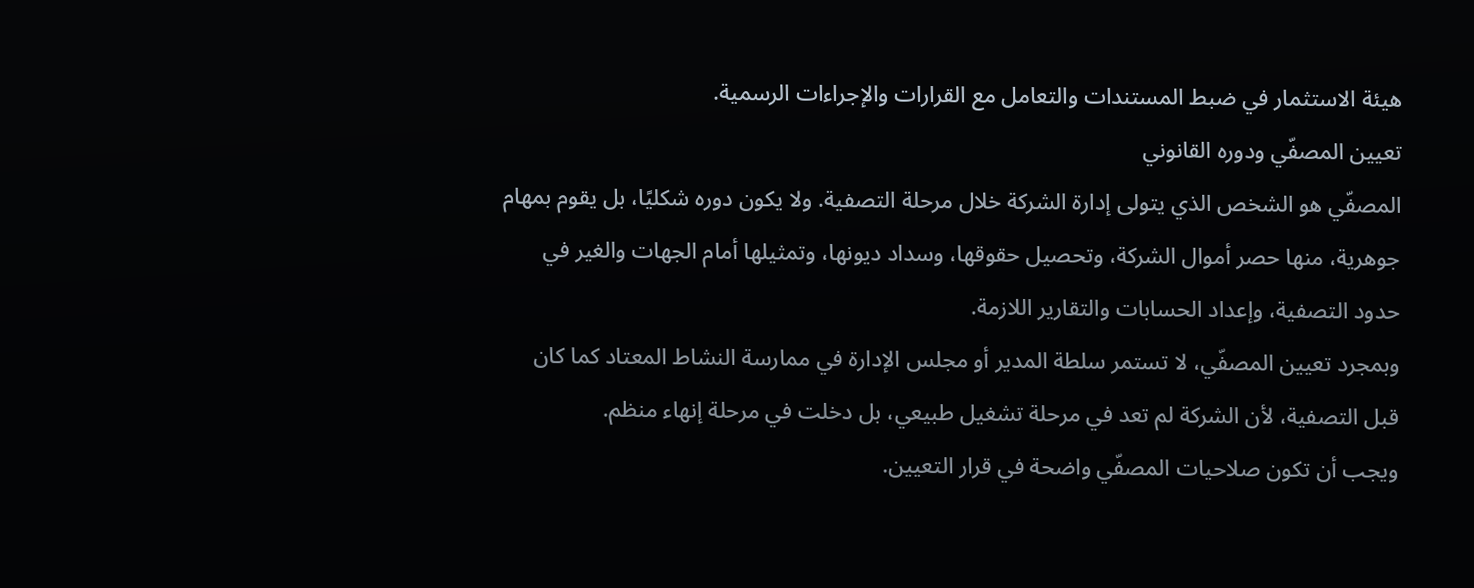هيئة الاستثمار في ضبط المستندات والتعامل مع القرارات والإجراءات الرسمية.
تعيين المصفّي ودوره القانوني
المصفّي هو الشخص الذي يتولى إدارة الشركة خلال مرحلة التصفية. ولا يكون دوره شكليًا، بل يقوم بمهام جوهرية، منها حصر أموال الشركة، وتحصيل حقوقها، وسداد ديونها، وتمثيلها أمام الجهات والغير في حدود التصفية، وإعداد الحسابات والتقارير اللازمة.
وبمجرد تعيين المصفّي، لا تستمر سلطة المدير أو مجلس الإدارة في ممارسة النشاط المعتاد كما كان قبل التصفية، لأن الشركة لم تعد في مرحلة تشغيل طبيعي، بل دخلت في مرحلة إنهاء منظم.
ويجب أن تكون صلاحيات المصفّي واضحة في قرار التعيين.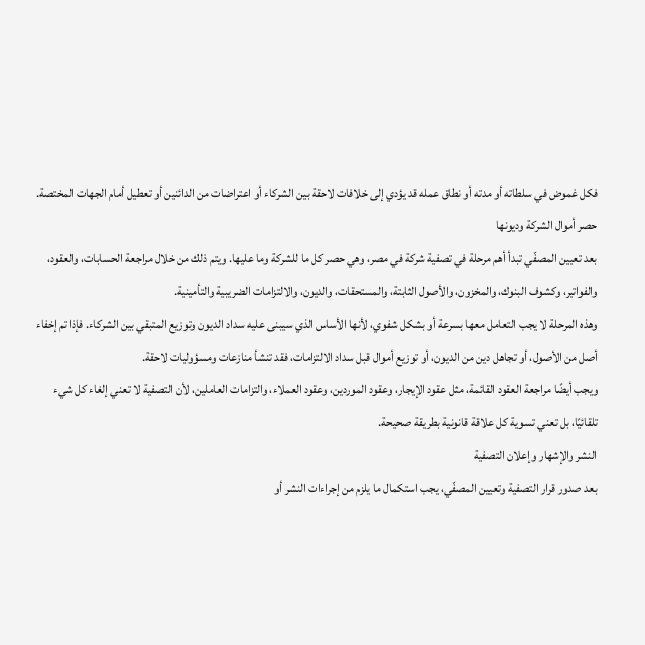فكل غموض في سلطاته أو مدته أو نطاق عمله قد يؤدي إلى خلافات لاحقة بين الشركاء أو اعتراضات من الدائنين أو تعطيل أمام الجهات المختصة.
حصر أموال الشركة وديونها
بعد تعيين المصفّي تبدأ أهم مرحلة في تصفية شركة في مصر، وهي حصر كل ما للشركة وما عليها. ويتم ذلك من خلال مراجعة الحسابات، والعقود، والفواتير، وكشوف البنوك، والمخزون، والأصول الثابتة، والمستحقات، والديون، والالتزامات الضريبية والتأمينية.
وهذه المرحلة لا يجب التعامل معها بسرعة أو بشكل شفوي، لأنها الأساس الذي سيبنى عليه سداد الديون وتوزيع المتبقي بين الشركاء. فإذا تم إخفاء أصل من الأصول، أو تجاهل دين من الديون، أو توزيع أموال قبل سداد الالتزامات، فقد تنشأ منازعات ومسؤوليات لاحقة.
ويجب أيضًا مراجعة العقود القائمة، مثل عقود الإيجار، وعقود الموردين، وعقود العملاء، والتزامات العاملين، لأن التصفية لا تعني إلغاء كل شيء تلقائيًا، بل تعني تسوية كل علاقة قانونية بطريقة صحيحة.
النشر والإشهار وإعلان التصفية
بعد صدور قرار التصفية وتعيين المصفّي، يجب استكمال ما يلزم من إجراءات النشر أو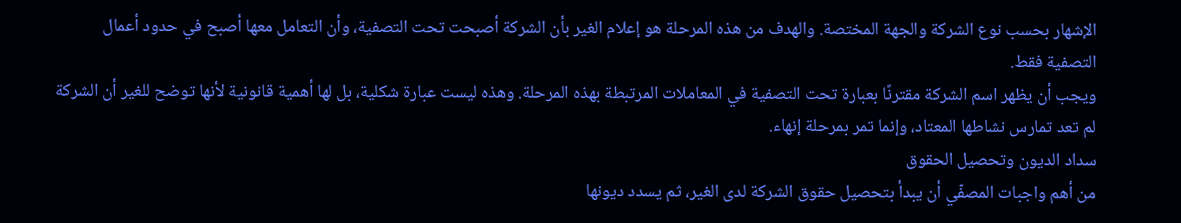الإشهار بحسب نوع الشركة والجهة المختصة. والهدف من هذه المرحلة هو إعلام الغير بأن الشركة أصبحت تحت التصفية، وأن التعامل معها أصبح في حدود أعمال التصفية فقط.
ويجب أن يظهر اسم الشركة مقترنًا بعبارة تحت التصفية في المعاملات المرتبطة بهذه المرحلة. وهذه ليست عبارة شكلية، بل لها أهمية قانونية لأنها توضح للغير أن الشركة لم تعد تمارس نشاطها المعتاد، وإنما تمر بمرحلة إنهاء.
سداد الديون وتحصيل الحقوق
من أهم واجبات المصفّي أن يبدأ بتحصيل حقوق الشركة لدى الغير، ثم يسدد ديونها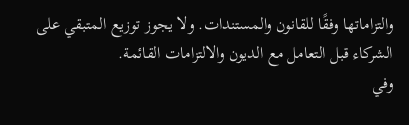والتزاماتها وفقًا للقانون والمستندات. ولا يجوز توزيع المتبقي على الشركاء قبل التعامل مع الديون والالتزامات القائمة.
وفي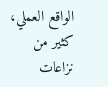الواقع العملي، كثير من نزاعات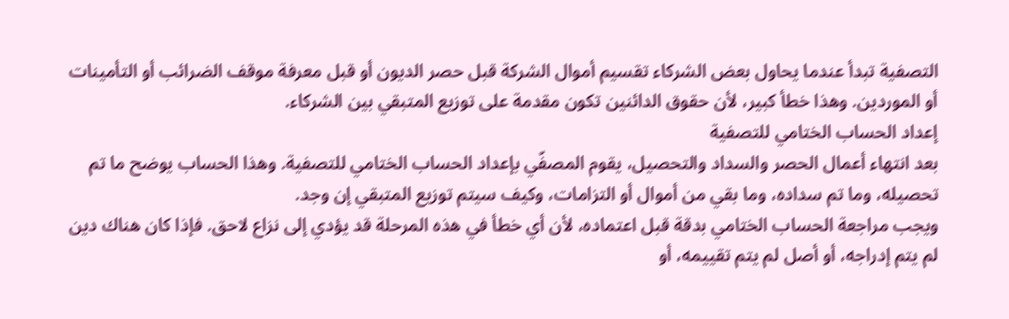التصفية تبدأ عندما يحاول بعض الشركاء تقسيم أموال الشركة قبل حصر الديون أو قبل معرفة موقف الضرائب أو التأمينات أو الموردين. وهذا خطأ كبير، لأن حقوق الدائنين تكون مقدمة على توزيع المتبقي بين الشركاء.
إعداد الحساب الختامي للتصفية
بعد انتهاء أعمال الحصر والسداد والتحصيل، يقوم المصفّي بإعداد الحساب الختامي للتصفية. وهذا الحساب يوضح ما تم تحصيله، وما تم سداده، وما بقي من أموال أو التزامات، وكيف سيتم توزيع المتبقي إن وجد.
ويجب مراجعة الحساب الختامي بدقة قبل اعتماده، لأن أي خطأ في هذه المرحلة قد يؤدي إلى نزاع لاحق. فإذا كان هناك دين لم يتم إدراجه، أو أصل لم يتم تقييمه، أو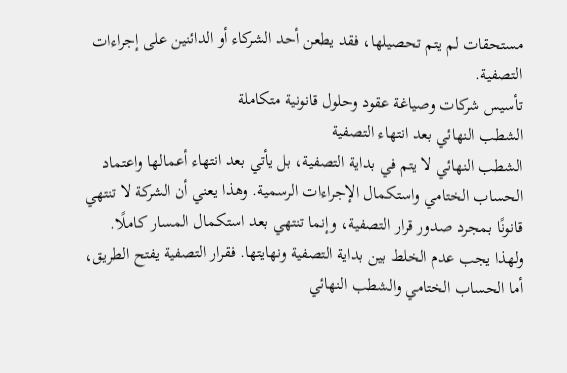مستحقات لم يتم تحصيلها، فقد يطعن أحد الشركاء أو الدائنين على إجراءات التصفية.
تأسيس شركات وصياغة عقود وحلول قانونية متكاملة
الشطب النهائي بعد انتهاء التصفية
الشطب النهائي لا يتم في بداية التصفية، بل يأتي بعد انتهاء أعمالها واعتماد الحساب الختامي واستكمال الإجراءات الرسمية. وهذا يعني أن الشركة لا تنتهي قانونًا بمجرد صدور قرار التصفية، وإنما تنتهي بعد استكمال المسار كاملًا.
ولهذا يجب عدم الخلط بين بداية التصفية ونهايتها. فقرار التصفية يفتح الطريق، أما الحساب الختامي والشطب النهائي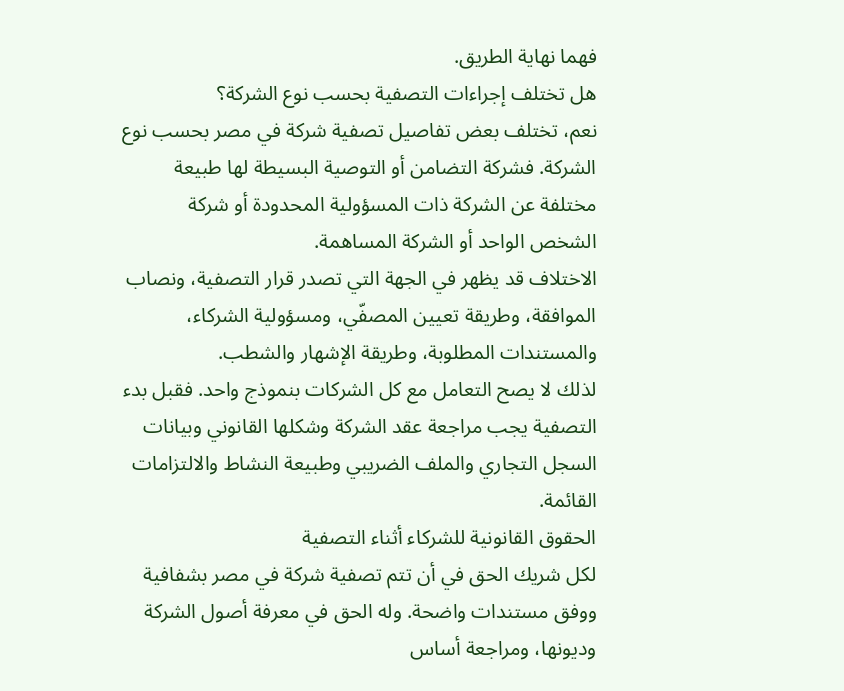فهما نهاية الطريق.
هل تختلف إجراءات التصفية بحسب نوع الشركة؟
نعم، تختلف بعض تفاصيل تصفية شركة في مصر بحسب نوع الشركة. فشركة التضامن أو التوصية البسيطة لها طبيعة مختلفة عن الشركة ذات المسؤولية المحدودة أو شركة الشخص الواحد أو الشركة المساهمة.
الاختلاف قد يظهر في الجهة التي تصدر قرار التصفية، ونصاب الموافقة، وطريقة تعيين المصفّي، ومسؤولية الشركاء، والمستندات المطلوبة، وطريقة الإشهار والشطب.
لذلك لا يصح التعامل مع كل الشركات بنموذج واحد. فقبل بدء التصفية يجب مراجعة عقد الشركة وشكلها القانوني وبيانات السجل التجاري والملف الضريبي وطبيعة النشاط والالتزامات القائمة.
الحقوق القانونية للشركاء أثناء التصفية
لكل شريك الحق في أن تتم تصفية شركة في مصر بشفافية ووفق مستندات واضحة. وله الحق في معرفة أصول الشركة وديونها، ومراجعة أساس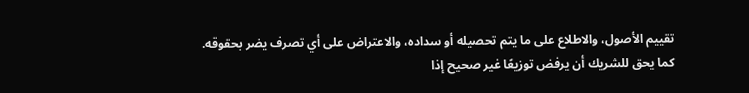تقييم الأصول، والاطلاع على ما يتم تحصيله أو سداده، والاعتراض على أي تصرف يضر بحقوقه.
كما يحق للشريك أن يرفض توزيعًا غير صحيح إذا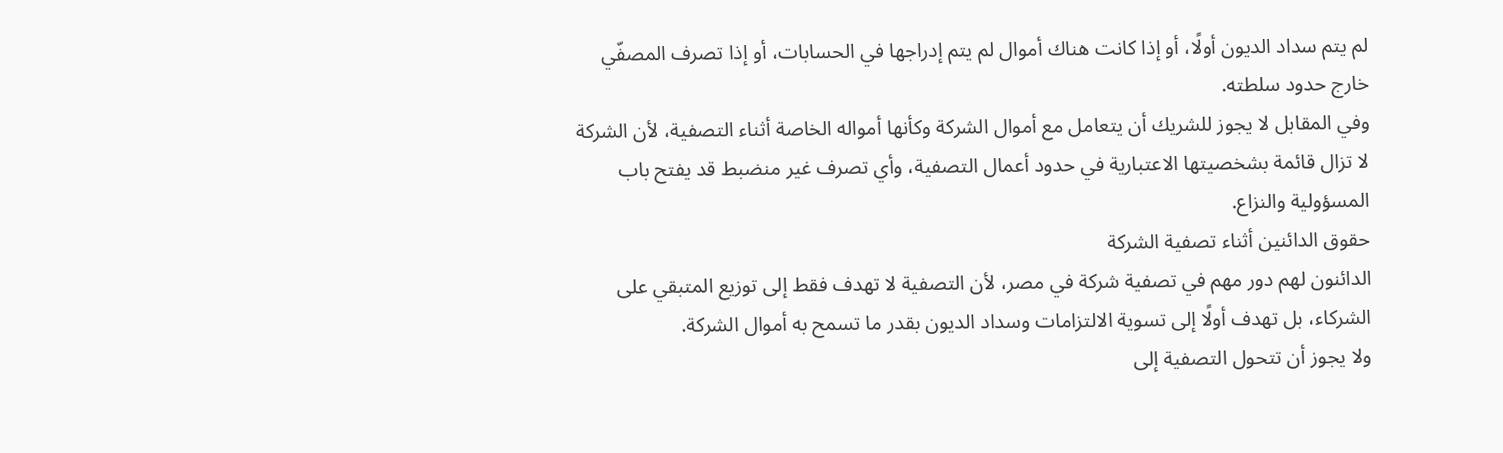لم يتم سداد الديون أولًا، أو إذا كانت هناك أموال لم يتم إدراجها في الحسابات، أو إذا تصرف المصفّي خارج حدود سلطته.
وفي المقابل لا يجوز للشريك أن يتعامل مع أموال الشركة وكأنها أمواله الخاصة أثناء التصفية، لأن الشركة لا تزال قائمة بشخصيتها الاعتبارية في حدود أعمال التصفية، وأي تصرف غير منضبط قد يفتح باب المسؤولية والنزاع.
حقوق الدائنين أثناء تصفية الشركة
الدائنون لهم دور مهم في تصفية شركة في مصر، لأن التصفية لا تهدف فقط إلى توزيع المتبقي على الشركاء، بل تهدف أولًا إلى تسوية الالتزامات وسداد الديون بقدر ما تسمح به أموال الشركة.
ولا يجوز أن تتحول التصفية إلى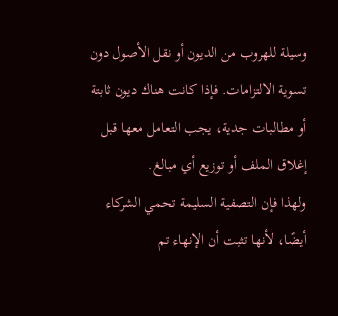وسيلة للهروب من الديون أو نقل الأصول دون تسوية الالتزامات. فإذا كانت هناك ديون ثابتة أو مطالبات جدية، يجب التعامل معها قبل إغلاق الملف أو توزيع أي مبالغ.
ولهذا فإن التصفية السليمة تحمي الشركاء أيضًا، لأنها تثبت أن الإنهاء تم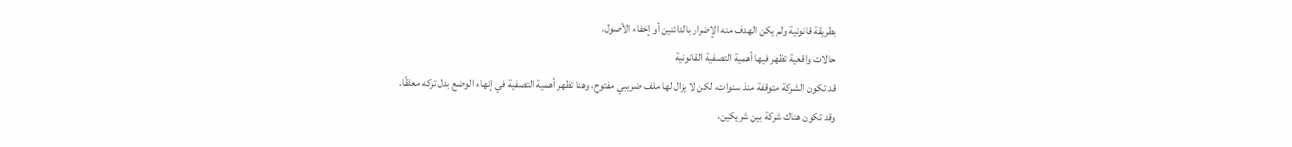بطريقة قانونية ولم يكن الهدف منه الإضرار بالدائنين أو إخفاء الأصول.
حالات واقعية تظهر فيها أهمية التصفية القانونية
قد تكون الشركة متوقفة منذ سنوات، لكن لا يزال لها ملف ضريبي مفتوح، وهنا تظهر أهمية التصفية في إنهاء الوضع بدل تركه معلقًا.
وقد تكون هناك شركة بين شريكين،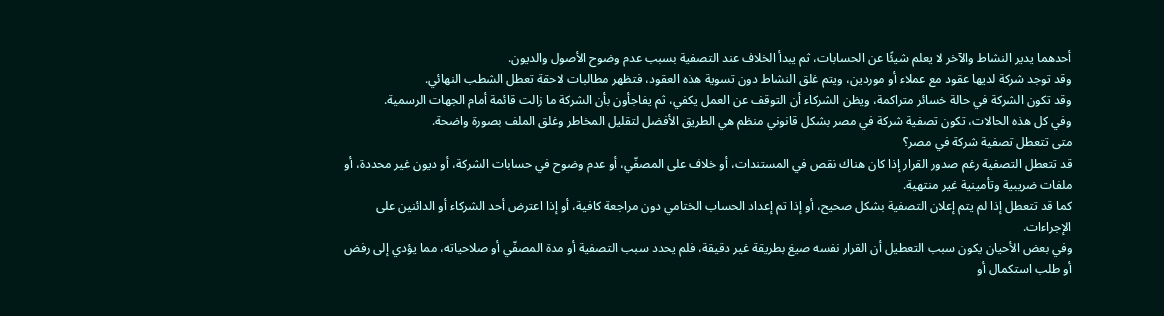أحدهما يدير النشاط والآخر لا يعلم شيئًا عن الحسابات، ثم يبدأ الخلاف عند التصفية بسبب عدم وضوح الأصول والديون.
وقد توجد شركة لديها عقود مع عملاء أو موردين، ويتم غلق النشاط دون تسوية هذه العقود، فتظهر مطالبات لاحقة تعطل الشطب النهائي.
وقد تكون الشركة في حالة خسائر متراكمة، ويظن الشركاء أن التوقف عن العمل يكفي، ثم يفاجأون بأن الشركة ما زالت قائمة أمام الجهات الرسمية.
وفي كل هذه الحالات، تكون تصفية شركة في مصر بشكل قانوني منظم هي الطريق الأفضل لتقليل المخاطر وغلق الملف بصورة واضحة.
متى تتعطل تصفية شركة في مصر؟
قد تتعطل التصفية رغم صدور القرار إذا كان هناك نقص في المستندات، أو خلاف على المصفّي، أو عدم وضوح في حسابات الشركة، أو ديون غير محددة، أو ملفات ضريبية وتأمينية غير منتهية.
كما قد تتعطل إذا لم يتم إعلان التصفية بشكل صحيح، أو إذا تم إعداد الحساب الختامي دون مراجعة كافية، أو إذا اعترض أحد الشركاء أو الدائنين على الإجراءات.
وفي بعض الأحيان يكون سبب التعطيل أن القرار نفسه صيغ بطريقة غير دقيقة، فلم يحدد سبب التصفية أو مدة المصفّي أو صلاحياته، مما يؤدي إلى رفض أو طلب استكمال أو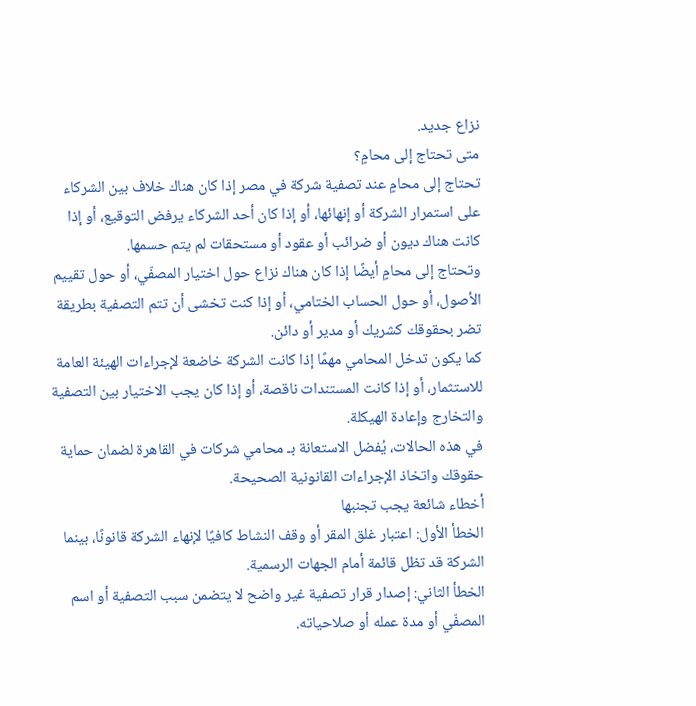نزاع جديد.
متى تحتاج إلى محامٍ؟
تحتاج إلى محامٍ عند تصفية شركة في مصر إذا كان هناك خلاف بين الشركاء على استمرار الشركة أو إنهائها، أو إذا كان أحد الشركاء يرفض التوقيع، أو إذا كانت هناك ديون أو ضرائب أو عقود أو مستحقات لم يتم حسمها.
وتحتاج إلى محامٍ أيضًا إذا كان هناك نزاع حول اختيار المصفّي، أو حول تقييم الأصول، أو حول الحساب الختامي، أو إذا كنت تخشى أن تتم التصفية بطريقة تضر بحقوقك كشريك أو مدير أو دائن.
كما يكون تدخل المحامي مهمًا إذا كانت الشركة خاضعة لإجراءات الهيئة العامة للاستثمار، أو إذا كانت المستندات ناقصة، أو إذا كان يجب الاختيار بين التصفية والتخارج وإعادة الهيكلة.
في هذه الحالات، يُفضل الاستعانة بـ محامي شركات في القاهرة لضمان حماية حقوقك واتخاذ الإجراءات القانونية الصحيحة.
أخطاء شائعة يجب تجنبها
الخطأ الأول: اعتبار غلق المقر أو وقف النشاط كافيًا لإنهاء الشركة قانونًا، بينما الشركة قد تظل قائمة أمام الجهات الرسمية.
الخطأ الثاني: إصدار قرار تصفية غير واضح لا يتضمن سبب التصفية أو اسم المصفّي أو مدة عمله أو صلاحياته.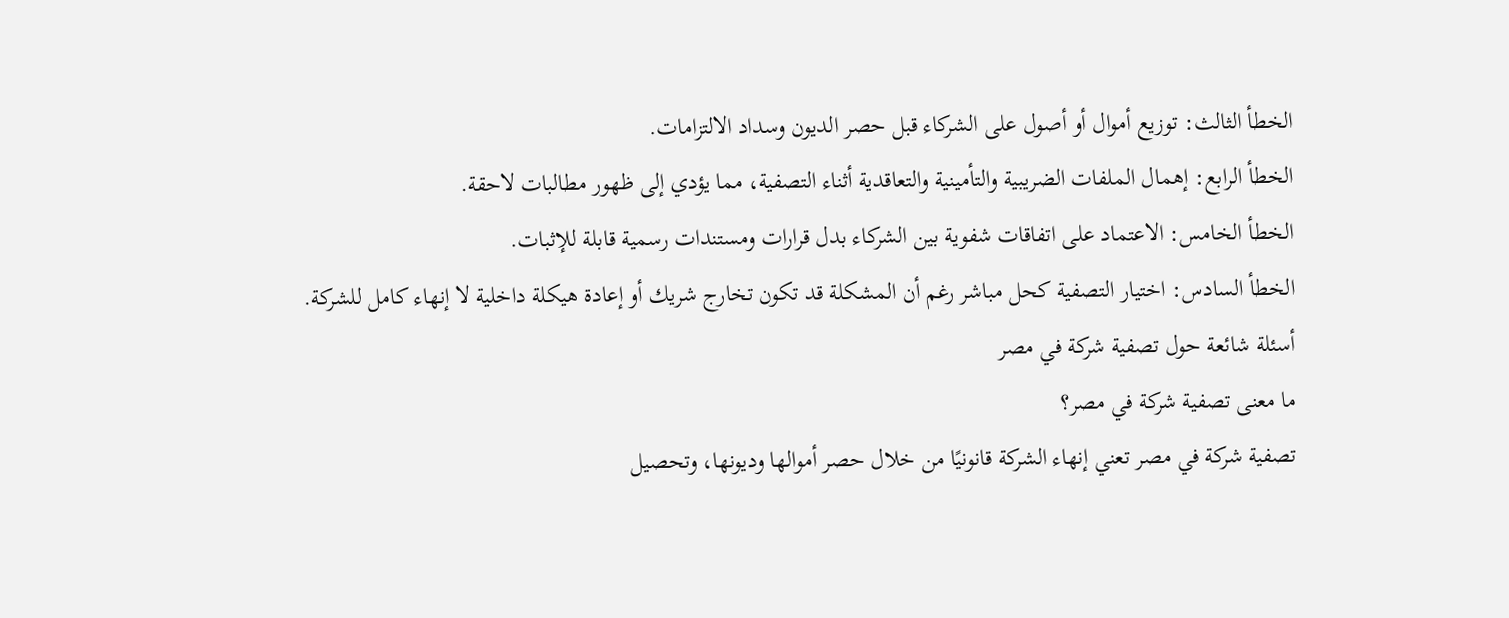الخطأ الثالث: توزيع أموال أو أصول على الشركاء قبل حصر الديون وسداد الالتزامات.
الخطأ الرابع: إهمال الملفات الضريبية والتأمينية والتعاقدية أثناء التصفية، مما يؤدي إلى ظهور مطالبات لاحقة.
الخطأ الخامس: الاعتماد على اتفاقات شفوية بين الشركاء بدل قرارات ومستندات رسمية قابلة للإثبات.
الخطأ السادس: اختيار التصفية كحل مباشر رغم أن المشكلة قد تكون تخارج شريك أو إعادة هيكلة داخلية لا إنهاء كامل للشركة.
أسئلة شائعة حول تصفية شركة في مصر
ما معنى تصفية شركة في مصر؟
تصفية شركة في مصر تعني إنهاء الشركة قانونيًا من خلال حصر أموالها وديونها، وتحصيل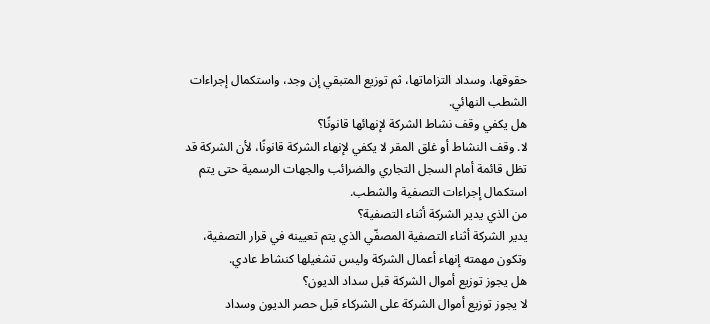حقوقها، وسداد التزاماتها، ثم توزيع المتبقي إن وجد، واستكمال إجراءات الشطب النهائي.
هل يكفي وقف نشاط الشركة لإنهائها قانونًا؟
لا. وقف النشاط أو غلق المقر لا يكفي لإنهاء الشركة قانونًا، لأن الشركة قد تظل قائمة أمام السجل التجاري والضرائب والجهات الرسمية حتى يتم استكمال إجراءات التصفية والشطب.
من الذي يدير الشركة أثناء التصفية؟
يدير الشركة أثناء التصفية المصفّي الذي يتم تعيينه في قرار التصفية، وتكون مهمته إنهاء أعمال الشركة وليس تشغيلها كنشاط عادي.
هل يجوز توزيع أموال الشركة قبل سداد الديون؟
لا يجوز توزيع أموال الشركة على الشركاء قبل حصر الديون وسداد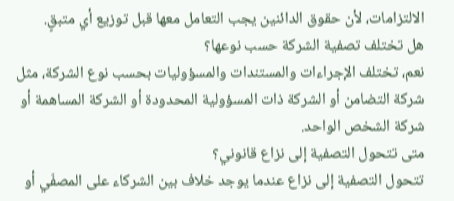الالتزامات، لأن حقوق الدائنين يجب التعامل معها قبل توزيع أي متبقٍ.
هل تختلف تصفية الشركة حسب نوعها؟
نعم، تختلف الإجراءات والمستندات والمسؤوليات بحسب نوع الشركة، مثل شركة التضامن أو الشركة ذات المسؤولية المحدودة أو الشركة المساهمة أو شركة الشخص الواحد.
متى تتحول التصفية إلى نزاع قانوني؟
تتحول التصفية إلى نزاع عندما يوجد خلاف بين الشركاء على المصفّي أو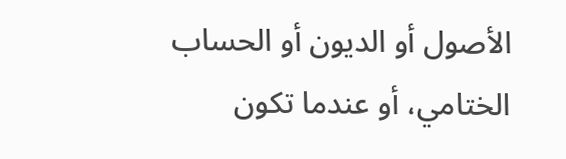الأصول أو الديون أو الحساب الختامي، أو عندما تكون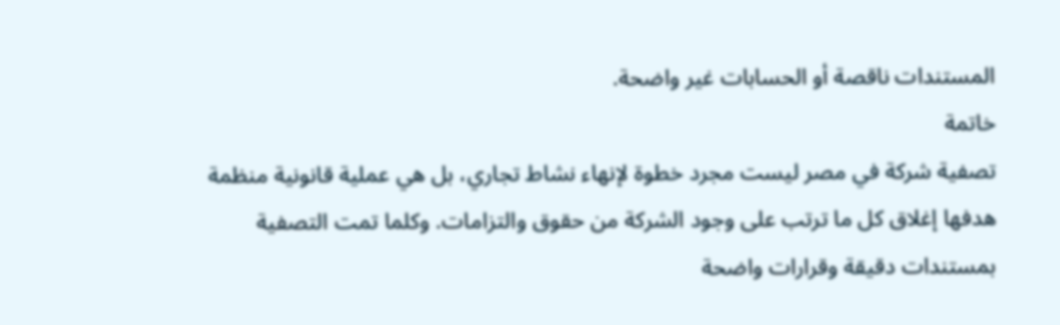المستندات ناقصة أو الحسابات غير واضحة.
خاتمة
تصفية شركة في مصر ليست مجرد خطوة لإنهاء نشاط تجاري، بل هي عملية قانونية منظمة هدفها إغلاق كل ما ترتب على وجود الشركة من حقوق والتزامات. وكلما تمت التصفية بمستندات دقيقة وقرارات واضحة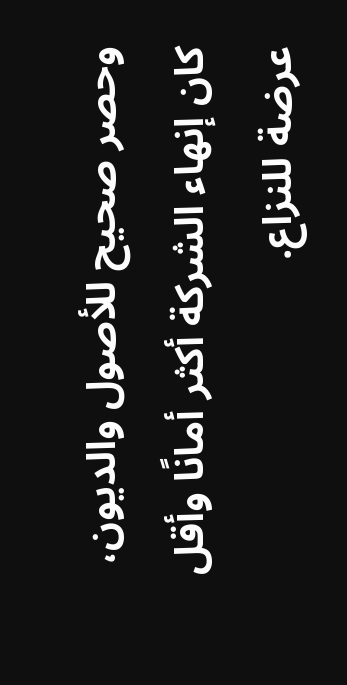وحصر صحيح للأصول والديون، كان إنهاء الشركة أكثر أمانًا وأقل عرضة للنزاع.